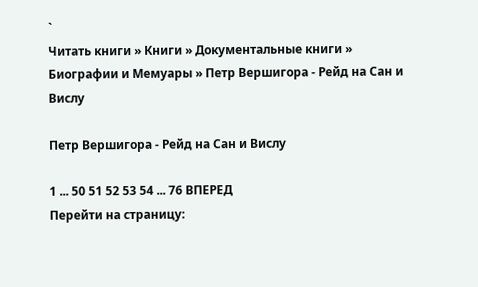`
Читать книги » Книги » Документальные книги » Биографии и Мемуары » Петр Вершигора - Рейд на Сан и Вислу

Петр Вершигора - Рейд на Сан и Вислу

1 ... 50 51 52 53 54 ... 76 ВПЕРЕД
Перейти на страницу: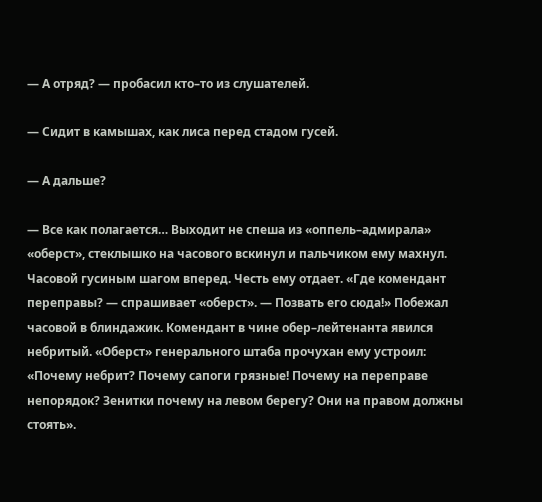— А отряд? — пробасил кто–то из слушателей.

— Сидит в камышах, как лиса перед стадом гусей.

— А дальше?

— Все как полагается… Выходит не спеша из «оппель–адмирала» «оберст», стеклышко на часового вскинул и пальчиком ему махнул. Часовой гусиным шагом вперед. Честь ему отдает. «Где комендант переправы? — спрашивает «оберст». — Позвать его сюда!» Побежал часовой в блиндажик. Комендант в чине обер–лейтенанта явился небритый. «Оберст» генерального штаба прочухан ему устроил: «Почему небрит? Почему сапоги грязные! Почему на переправе непорядок? Зенитки почему на левом берегу? Они на правом должны стоять».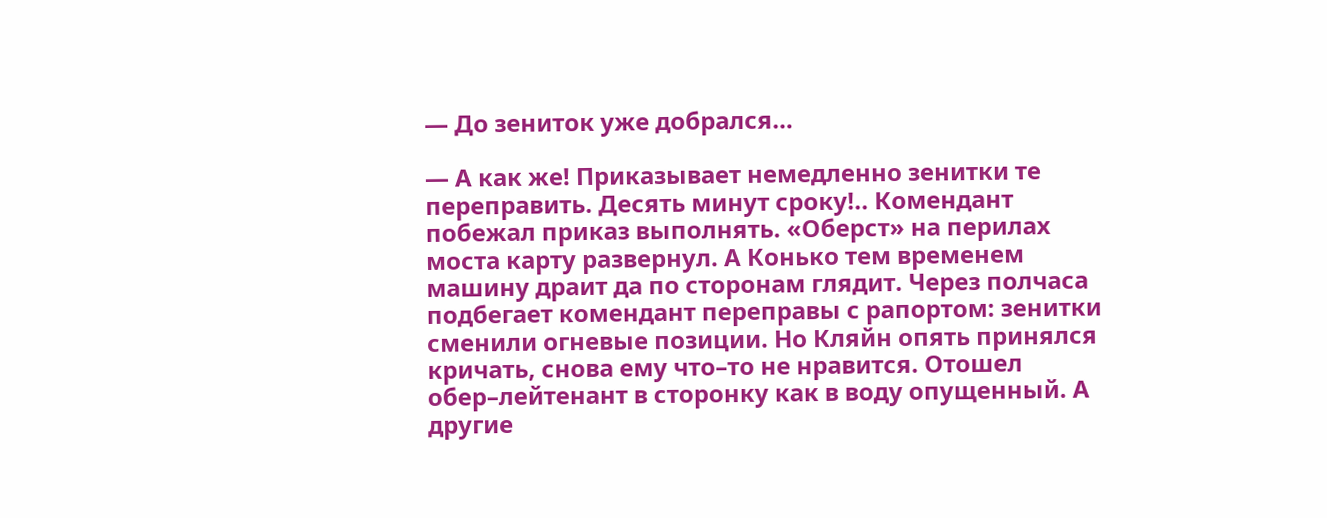— До зениток уже добрался…

— А как же! Приказывает немедленно зенитки те переправить. Десять минут сроку!.. Комендант побежал приказ выполнять. «Оберст» на перилах моста карту развернул. А Конько тем временем машину драит да по сторонам глядит. Через полчаса подбегает комендант переправы с рапортом: зенитки сменили огневые позиции. Но Кляйн опять принялся кричать, снова ему что–то не нравится. Отошел обер–лейтенант в сторонку как в воду опущенный. А другие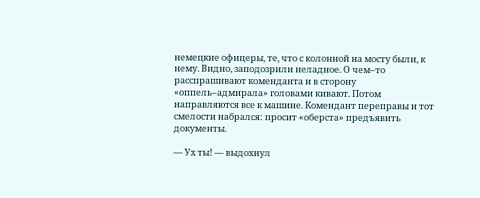немецкие офицеры, те, что с колонной на мосту были, к нему. Видно, заподозрили неладное. О чем–то расспрашивают коменданта и в сторону «оппель–адмирала» головами кивают. Потом направляются все к машине. Комендант переправы и тот смелости набрался: просит «оберста» предъявить документы.

— Ух ты! — выдохнул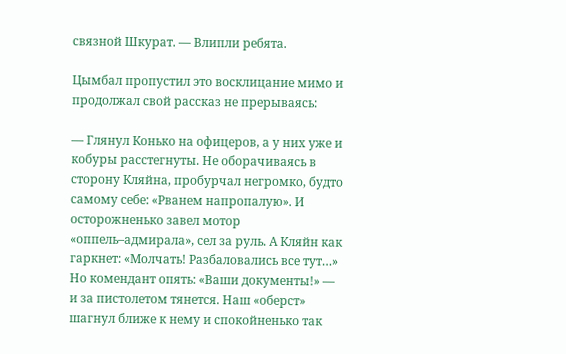связной Шкурат. — Влипли ребята.

Цымбал пропустил это восклицание мимо и продолжал свой рассказ не прерываясь:

— Глянул Конько на офицеров, а у них уже и кобуры расстегнуты. Не оборачиваясь в сторону Кляйна, пробурчал негромко, будто самому себе: «Рванем напропалую». И осторожненько завел мотор «оппель–адмирала», сел за руль. А Кляйн как гаркнет: «Молчать! Разбаловались все тут…» Но комендант опять: «Ваши документы!» — и за пистолетом тянется. Наш «оберст» шагнул ближе к нему и спокойненько так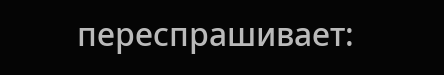переспрашивает: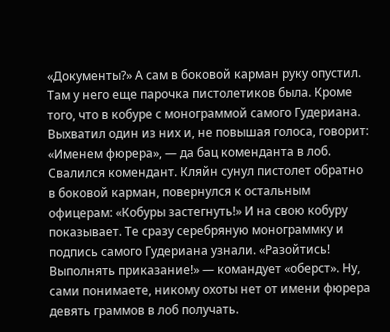«Документы?» А сам в боковой карман руку опустил. Там у него еще парочка пистолетиков была. Кроме того, что в кобуре с монограммой самого Гудериана. Выхватил один из них и, не повышая голоса, говорит: «Именем фюрера», — да бац коменданта в лоб. Свалился комендант. Кляйн сунул пистолет обратно в боковой карман, повернулся к остальным офицерам: «Кобуры застегнуть!» И на свою кобуру показывает. Те сразу серебряную монограммку и подпись самого Гудериана узнали. «Разойтись! Выполнять приказание!» — командует «оберст». Ну, сами понимаете, никому охоты нет от имени фюрера девять граммов в лоб получать.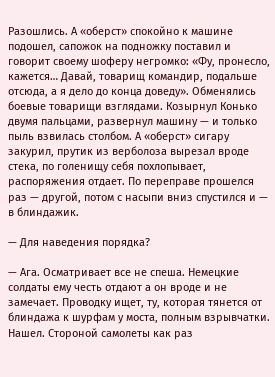Разошлись. А «оберст» спокойно к машине подошел, сапожок на подножку поставил и говорит своему шоферу негромко: «Фу, пронесло, кажется… Давай, товарищ командир, подальше отсюда, а я дело до конца доведу». Обменялись боевые товарищи взглядами. Козырнул Конько двумя пальцами, развернул машину — и только пыль взвилась столбом. А «оберст» сигару закурил, прутик из верболоза вырезал вроде стека, по голенищу себя похлопывает, распоряжения отдает. По переправе прошелся раз — другой, потом с насыпи вниз спустился и — в блиндажик.

— Для наведения порядка?

— Ага. Осматривает все не спеша. Немецкие солдаты ему честь отдают а он вроде и не замечает. Проводку ищет, ту, которая тянется от блиндажа к шурфам у моста, полным взрывчатки. Нашел. Стороной самолеты как раз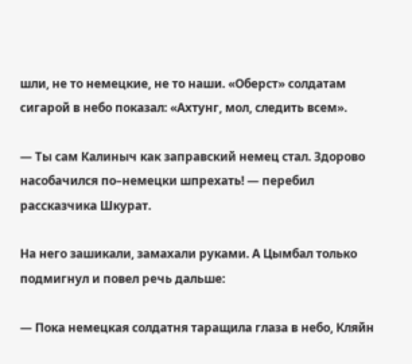шли, не то немецкие, не то наши. «Оберст» солдатам сигарой в небо показал: «Ахтунг, мол, следить всем».

— Ты сам Калиныч как заправский немец стал. Здорово насобачился по–немецки шпрехать! — перебил рассказчика Шкурат.

На него зашикали, замахали руками. А Цымбал только подмигнул и повел речь дальше:

— Пока немецкая солдатня таращила глаза в небо, Кляйн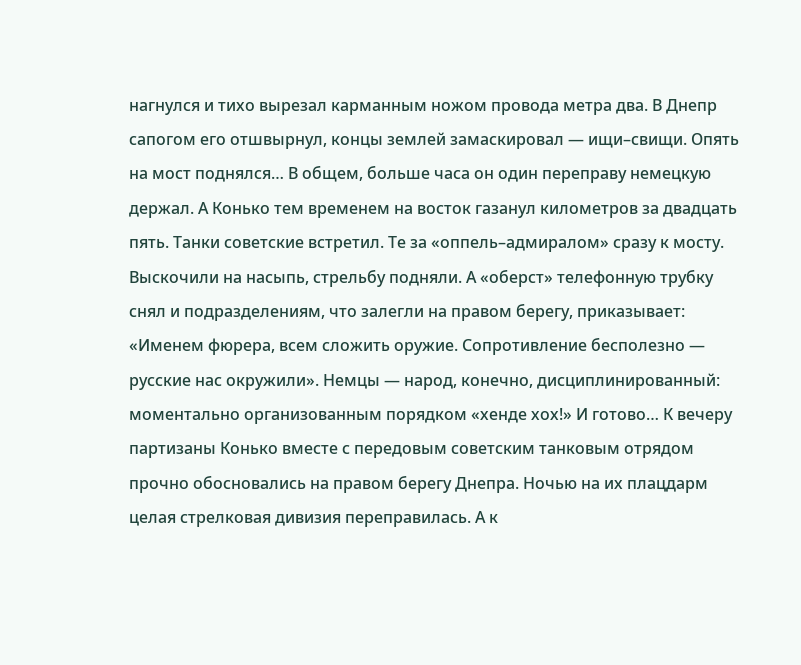нагнулся и тихо вырезал карманным ножом провода метра два. В Днепр сапогом его отшвырнул, концы землей замаскировал — ищи–свищи. Опять на мост поднялся… В общем, больше часа он один переправу немецкую держал. А Конько тем временем на восток газанул километров за двадцать пять. Танки советские встретил. Те за «оппель–адмиралом» сразу к мосту. Выскочили на насыпь, стрельбу подняли. А «оберст» телефонную трубку снял и подразделениям, что залегли на правом берегу, приказывает: «Именем фюрера, всем сложить оружие. Сопротивление бесполезно — русские нас окружили». Немцы — народ, конечно, дисциплинированный: моментально организованным порядком «хенде хох!» И готово… К вечеру партизаны Конько вместе с передовым советским танковым отрядом прочно обосновались на правом берегу Днепра. Ночью на их плацдарм целая стрелковая дивизия переправилась. А к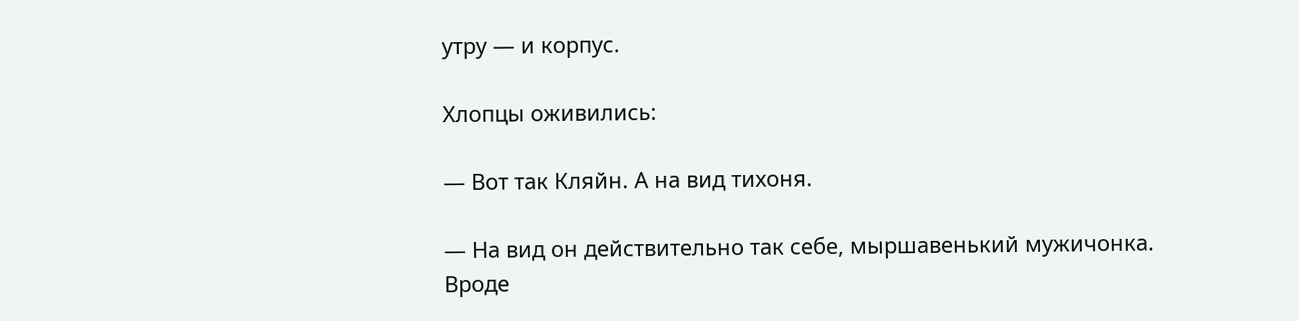утру — и корпус.

Хлопцы оживились:

— Вот так Кляйн. А на вид тихоня.

— На вид он действительно так себе, мыршавенький мужичонка. Вроде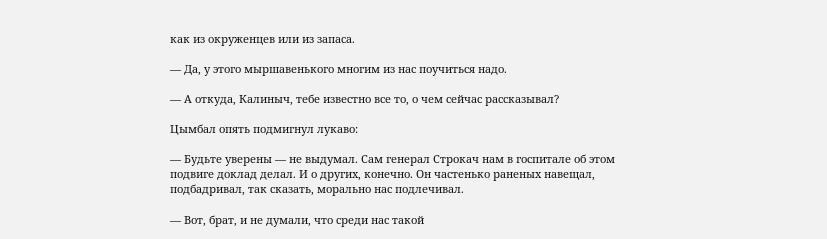как из окруженцев или из запаса.

— Да, у этого мыршавенького многим из нас поучиться надо.

— А откуда, Калиныч, тебе известно все то, о чем сейчас рассказывал?

Цымбал опять подмигнул лукаво:

— Будьте уверены — не выдумал. Сам генерал Строкач нам в госпитале об этом подвиге доклад делал. И о других, конечно. Он частенько раненых навещал, подбадривал, так сказать, морально нас подлечивал.

— Вот, брат, и не думали, что среди нас такой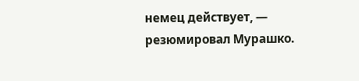немец действует, — резюмировал Мурашко.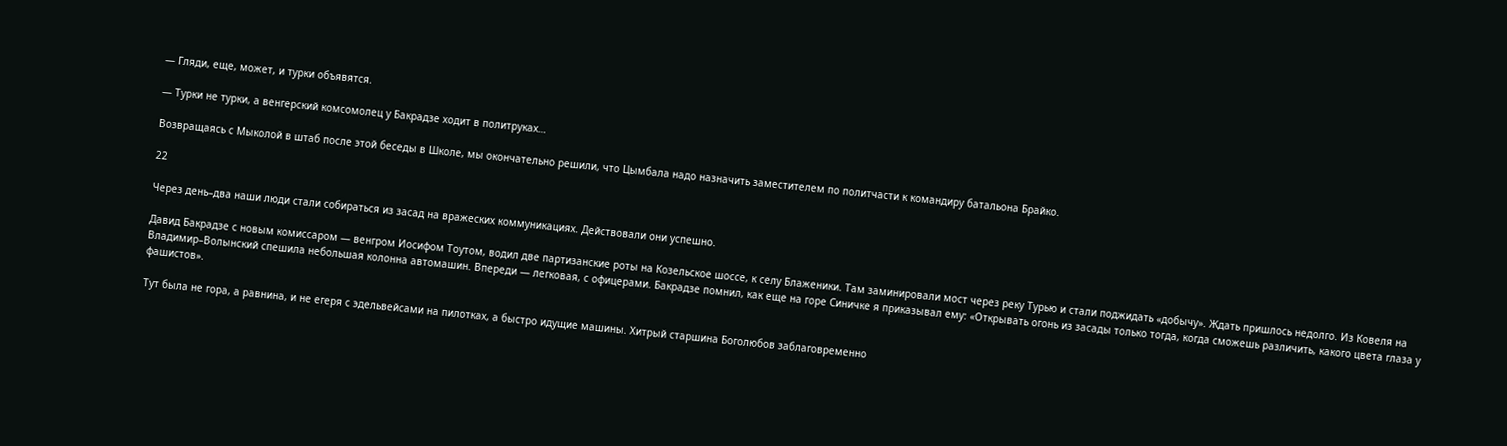— Гляди, еще, может, и турки объявятся.

— Турки не турки, а венгерский комсомолец у Бакрадзе ходит в политруках…

Возвращаясь с Мыколой в штаб после этой беседы в Школе, мы окончательно решили, что Цымбала надо назначить заместителем по политчасти к командиру батальона Брайко.

22

Через день–два наши люди стали собираться из засад на вражеских коммуникациях. Действовали они успешно.

Давид Бакрадзе с новым комиссаром — венгром Иосифом Тоутом, водил две партизанские роты на Козельское шоссе, к селу Блаженики. Там заминировали мост через реку Турью и стали поджидать «добычу». Ждать пришлось недолго. Из Ковеля на Владимир–Волынский спешила небольшая колонна автомашин. Впереди — легковая, с офицерами. Бакрадзе помнил, как еще на горе Синичке я приказывал ему: «Открывать огонь из засады только тогда, когда сможешь различить, какого цвета глаза у фашистов».

Тут была не гора, а равнина, и не егеря с эдельвейсами на пилотках, а быстро идущие машины. Хитрый старшина Боголюбов заблаговременно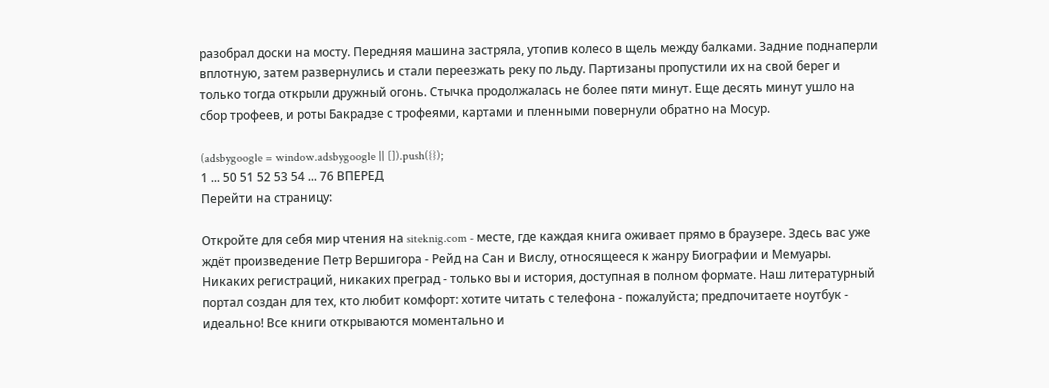разобрал доски на мосту. Передняя машина застряла, утопив колесо в щель между балками. Задние поднаперли вплотную, затем развернулись и стали переезжать реку по льду. Партизаны пропустили их на свой берег и только тогда открыли дружный огонь. Стычка продолжалась не более пяти минут. Еще десять минут ушло на сбор трофеев, и роты Бакрадзе с трофеями, картами и пленными повернули обратно на Мосур.

(adsbygoogle = window.adsbygoogle || []).push({});
1 ... 50 51 52 53 54 ... 76 ВПЕРЕД
Перейти на страницу:

Откройте для себя мир чтения на siteknig.com - месте, где каждая книга оживает прямо в браузере. Здесь вас уже ждёт произведение Петр Вершигора - Рейд на Сан и Вислу, относящееся к жанру Биографии и Мемуары. Никаких регистраций, никаких преград - только вы и история, доступная в полном формате. Наш литературный портал создан для тех, кто любит комфорт: хотите читать с телефона - пожалуйста; предпочитаете ноутбук - идеально! Все книги открываются моментально и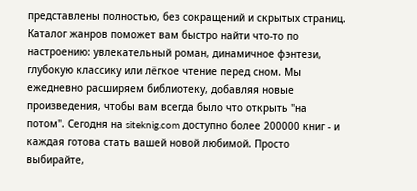представлены полностью, без сокращений и скрытых страниц. Каталог жанров поможет вам быстро найти что-то по настроению: увлекательный роман, динамичное фэнтези, глубокую классику или лёгкое чтение перед сном. Мы ежедневно расширяем библиотеку, добавляя новые произведения, чтобы вам всегда было что открыть "на потом". Сегодня на siteknig.com доступно более 200000 книг - и каждая готова стать вашей новой любимой. Просто выбирайте,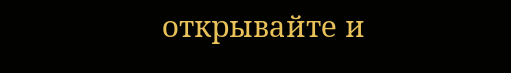открывайте и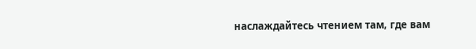наслаждайтесь чтением там, где вам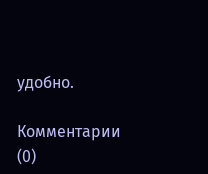удобно.

Комментарии (0)